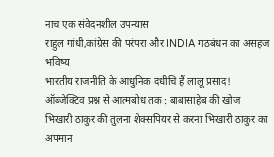नाच एक संवेदनशील उपन्यास
राहुल गांधी,कांग्रेस की परंपरा और INDIA गठबंधन का असहज भविष्य
भारतीय राजनीति के आधुनिक दधीचि हैं लालू प्रसाद!
ऑब्जेक्टिव प्रश्न से आत्मबोध तक : बाबासाहेब की खोज
भिखारी ठाकुर की तुलना शेक्सपियर से करना भिखारी ठाकुर का अपमान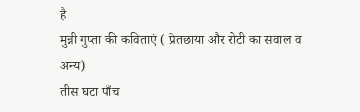है
मुन्नी गुप्ता की कविताएं ( प्रेतछाया और रोटी का सवाल व अन्य)
तीस घटा पाँच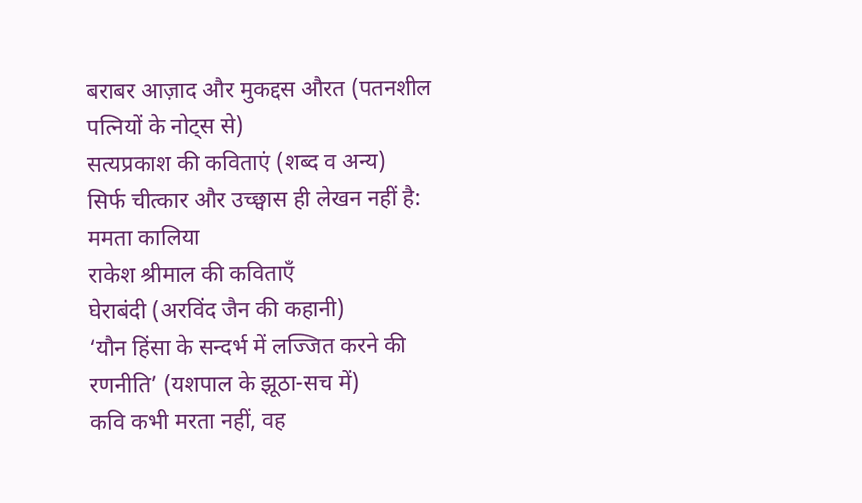बराबर आज़ाद और मुकद्दस औरत (पतनशील पत्नियों के नोट्स से)
सत्यप्रकाश की कविताएं (शब्द व अन्य)
सिर्फ चीत्कार और उच्छ्वास ही लेखन नहीं है: ममता कालिया
राकेश श्रीमाल की कविताएँ
घेराबंदी (अरविंद जैन की कहानी)
‘यौन हिंसा के सन्दर्भ में लज्जित करने की रणनीति’ (यशपाल के झूठा-सच में)
कवि कभी मरता नहीं, वह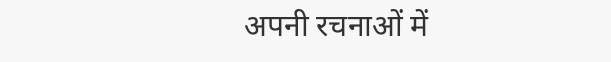अपनी रचनाओं में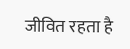जीवित रहता है